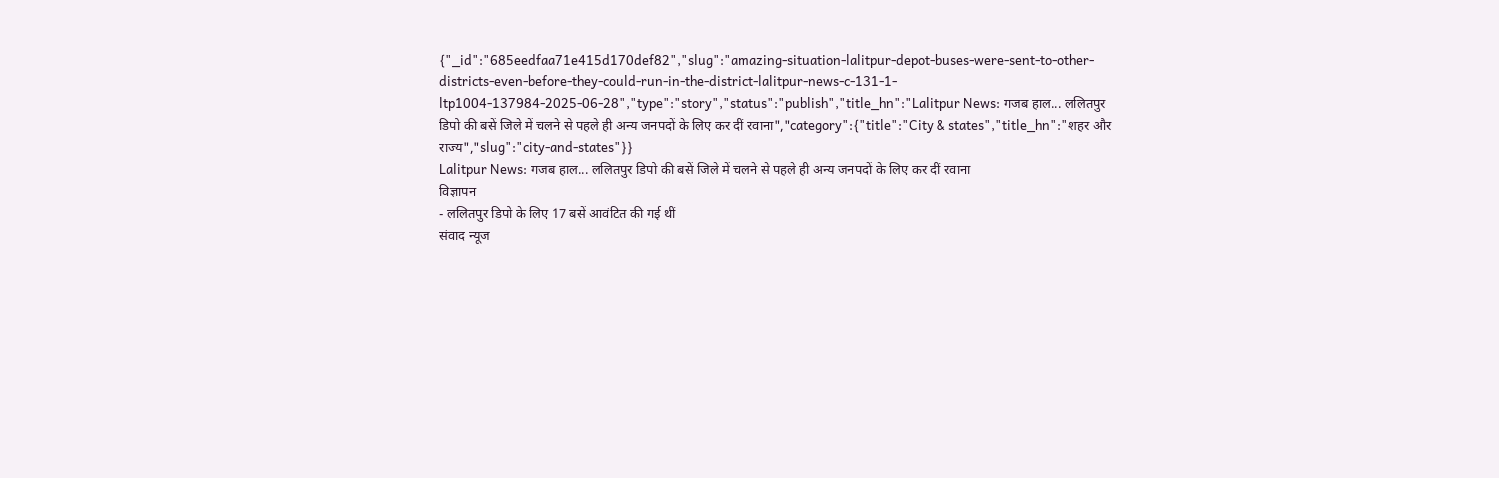{"_id":"685eedfaa71e415d170def82","slug":"amazing-situation-lalitpur-depot-buses-were-sent-to-other-districts-even-before-they-could-run-in-the-district-lalitpur-news-c-131-1-ltp1004-137984-2025-06-28","type":"story","status":"publish","title_hn":"Lalitpur News: गजब हाल... ललितपुर डिपो की बसें जिले में चलने से पहले ही अन्य जनपदों के लिए कर दीं रवाना","category":{"title":"City & states","title_hn":"शहर और राज्य","slug":"city-and-states"}}
Lalitpur News: गजब हाल... ललितपुर डिपो की बसें जिले में चलने से पहले ही अन्य जनपदों के लिए कर दीं रवाना
विज्ञापन
- ललितपुर डिपो के लिए 17 बसें आवंटित की गई थीं
संवाद न्यूज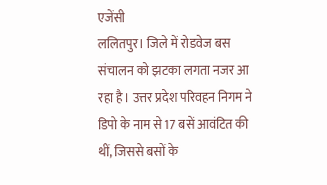एजेंसी
ललितपुर। जिले में रोडवेज बस संचालन को झटका लगता नजर आ रहा है। उत्तर प्रदेश परिवहन निगम ने डिपो के नाम से 17 बसें आवंटित की थीं, जिससे बसों के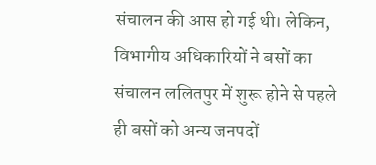संचालन की आस हो गई थी। लेकिन, विभागीय अधिकारियों ने बसों का संचालन ललितपुर में शुरू होने से पहले ही बसों को अन्य जनपदों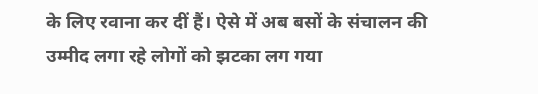के लिए रवाना कर दीं हैं। ऐसे में अब बसों के संचालन की उम्मीद लगा रहे लोगों को झटका लग गया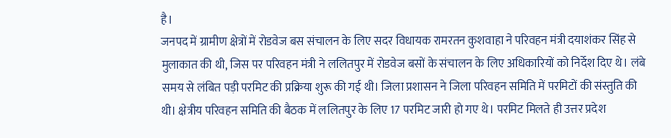है।
जनपद में ग्रामीण क्षेत्रों में रोडवेज बस संचालन के लिए सदर विधायक रामरतन कुशवाहा ने परिवहन मंत्री दयाशंकर सिंह से मुलाकात की थी, जिस पर परिवहन मंत्री ने ललितपुर में रोडवेज बसों के संचालन के लिए अधिकारियों को निर्देश दिए थे। लंबे समय से लंबित पड़ी परमिट की प्रक्रिया शुरू की गई थी। जिला प्रशासन ने जिला परिवहन समिति में परमिटों की संस्तुति की थी। क्षेत्रीय परिवहन समिति की बैठक में ललितपुर के लिए 17 परमिट जारी हो गए थे। परमिट मिलते ही उत्तर प्रदेश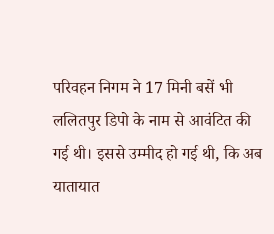परिवहन निगम ने 17 मिनी बसें भी ललितपुर डिपो के नाम से आवंटित की गई थी। इससे उम्मीद हो गई थी, कि अब यातायात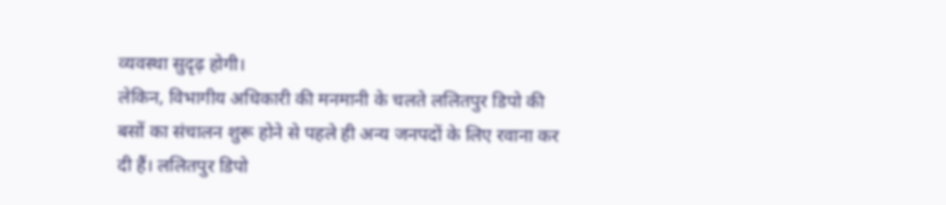व्यवस्था सुदृढ़ होगी।
लेकिन, विभागीय अधिकारी की मनमानी के चलते ललितपुर डिपो की बसों का संचालन शुरू होने से पहले ही अन्य जनपदों के लिए रवाना कर दी हैं। ललितपुर डिपो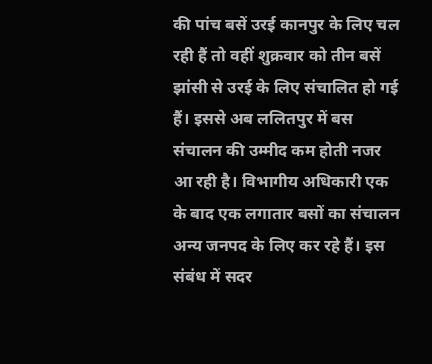की पांच बसें उरई कानपुर के लिए चल रही हैं तो वहीं शुक्रवार को तीन बसें झांसी से उरई के लिए संचालित हो गई हैं। इससे अब ललितपुर में बस संचालन की उम्मीद कम होती नजर आ रही है। विभागीय अधिकारी एक के बाद एक लगातार बसों का संचालन अन्य जनपद के लिए कर रहे हैं। इस संबंध में सदर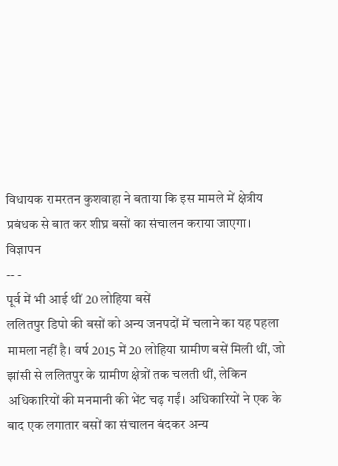विधायक रामरतन कुशवाहा ने बताया कि इस मामले में क्षेत्रीय प्रबंधक से बात कर शीघ्र बसों का संचालन कराया जाएगा।
विज्ञापन
-- -
पूर्व में भी आई थीं 20 लोहिया बसें
ललितपुर डिपो की बसों को अन्य जनपदों में चलाने का यह पहला मामला नहीं है। वर्ष 2015 में 20 लोहिया ग्रामीण बसें मिली थीं, जो झांसी से ललितपुर के ग्रामीण क्षेत्रों तक चलती थीं, लेकिन अधिकारियों की मनमानी की भेंट चढ़ गईं। अधिकारियों ने एक के बाद एक लगातार बसों का संचालन बंदकर अन्य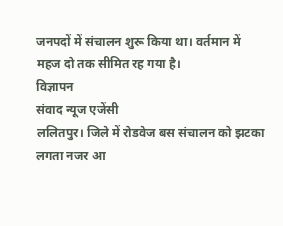जनपदों में संचालन शुरू किया था। वर्तमान में महज दो तक सीमित रह गया है।
विज्ञापन
संवाद न्यूज एजेंसी
ललितपुर। जिले में रोडवेज बस संचालन को झटका लगता नजर आ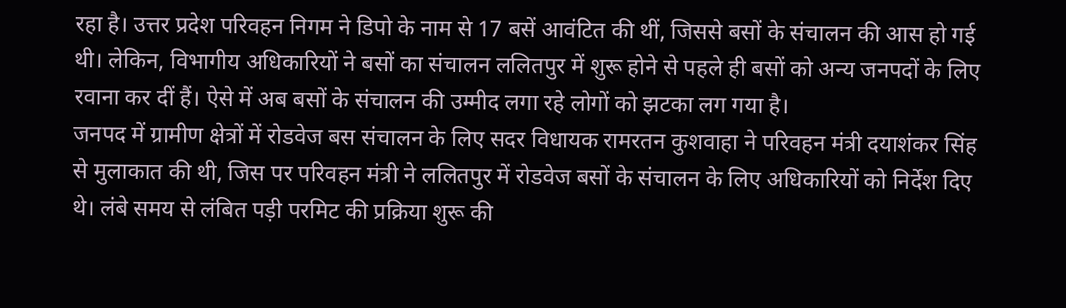रहा है। उत्तर प्रदेश परिवहन निगम ने डिपो के नाम से 17 बसें आवंटित की थीं, जिससे बसों के संचालन की आस हो गई थी। लेकिन, विभागीय अधिकारियों ने बसों का संचालन ललितपुर में शुरू होने से पहले ही बसों को अन्य जनपदों के लिए रवाना कर दीं हैं। ऐसे में अब बसों के संचालन की उम्मीद लगा रहे लोगों को झटका लग गया है।
जनपद में ग्रामीण क्षेत्रों में रोडवेज बस संचालन के लिए सदर विधायक रामरतन कुशवाहा ने परिवहन मंत्री दयाशंकर सिंह से मुलाकात की थी, जिस पर परिवहन मंत्री ने ललितपुर में रोडवेज बसों के संचालन के लिए अधिकारियों को निर्देश दिए थे। लंबे समय से लंबित पड़ी परमिट की प्रक्रिया शुरू की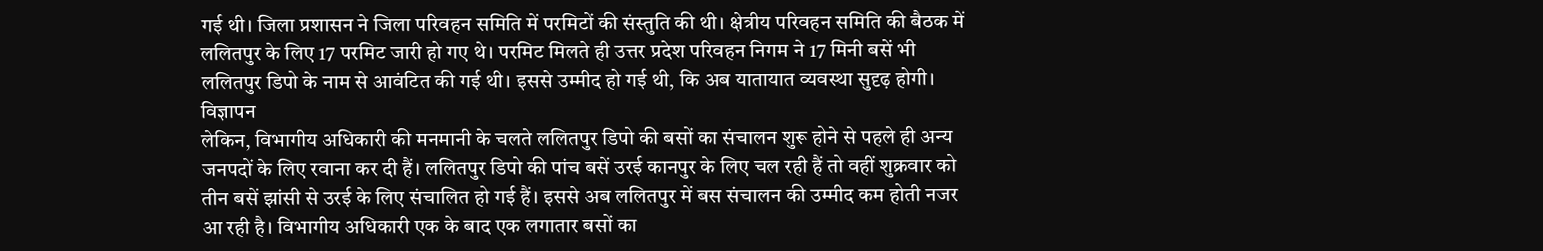गई थी। जिला प्रशासन ने जिला परिवहन समिति में परमिटों की संस्तुति की थी। क्षेत्रीय परिवहन समिति की बैठक में ललितपुर के लिए 17 परमिट जारी हो गए थे। परमिट मिलते ही उत्तर प्रदेश परिवहन निगम ने 17 मिनी बसें भी ललितपुर डिपो के नाम से आवंटित की गई थी। इससे उम्मीद हो गई थी, कि अब यातायात व्यवस्था सुदृढ़ होगी।
विज्ञापन
लेकिन, विभागीय अधिकारी की मनमानी के चलते ललितपुर डिपो की बसों का संचालन शुरू होने से पहले ही अन्य जनपदों के लिए रवाना कर दी हैं। ललितपुर डिपो की पांच बसें उरई कानपुर के लिए चल रही हैं तो वहीं शुक्रवार को तीन बसें झांसी से उरई के लिए संचालित हो गई हैं। इससे अब ललितपुर में बस संचालन की उम्मीद कम होती नजर आ रही है। विभागीय अधिकारी एक के बाद एक लगातार बसों का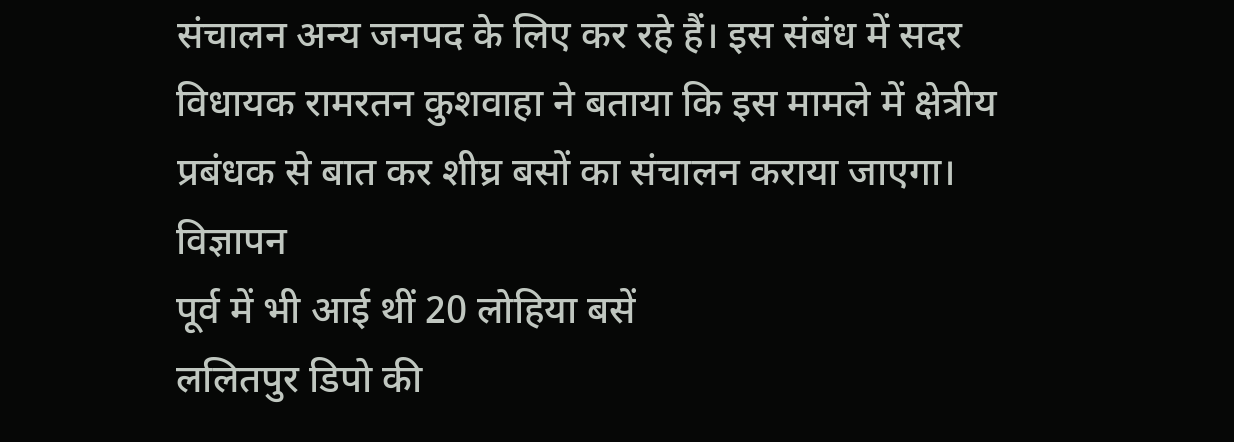संचालन अन्य जनपद के लिए कर रहे हैं। इस संबंध में सदर विधायक रामरतन कुशवाहा ने बताया कि इस मामले में क्षेत्रीय प्रबंधक से बात कर शीघ्र बसों का संचालन कराया जाएगा।
विज्ञापन
पूर्व में भी आई थीं 20 लोहिया बसें
ललितपुर डिपो की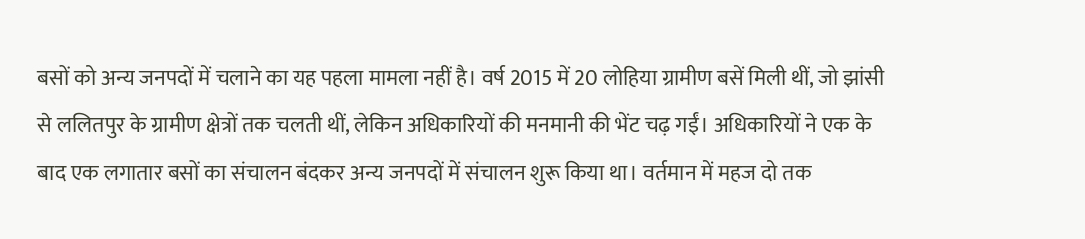बसों को अन्य जनपदों में चलाने का यह पहला मामला नहीं है। वर्ष 2015 में 20 लोहिया ग्रामीण बसें मिली थीं, जो झांसी से ललितपुर के ग्रामीण क्षेत्रों तक चलती थीं, लेकिन अधिकारियों की मनमानी की भेंट चढ़ गईं। अधिकारियों ने एक के बाद एक लगातार बसों का संचालन बंदकर अन्य जनपदों में संचालन शुरू किया था। वर्तमान में महज दो तक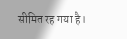सीमित रह गया है।